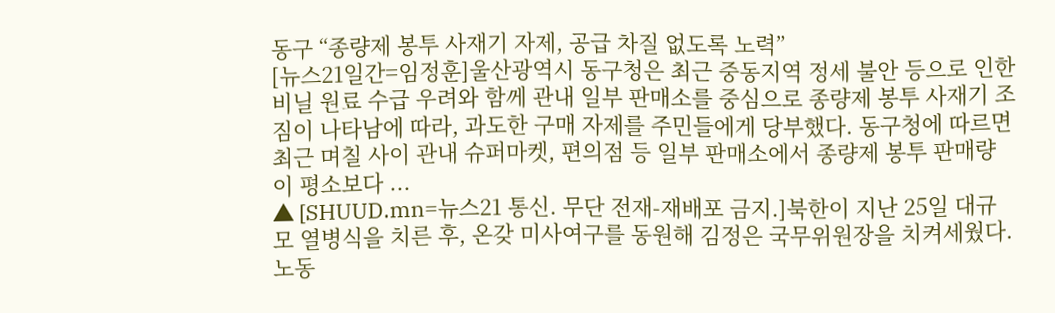동구 “종량제 봉투 사재기 자제, 공급 차질 없도록 노력”
[뉴스21일간=임정훈]울산광역시 동구청은 최근 중동지역 정세 불안 등으로 인한 비닐 원료 수급 우려와 함께 관내 일부 판매소를 중심으로 종량제 봉투 사재기 조짐이 나타남에 따라, 과도한 구매 자제를 주민들에게 당부했다. 동구청에 따르면 최근 며칠 사이 관내 슈퍼마켓, 편의점 등 일부 판매소에서 종량제 봉투 판매량이 평소보다 ...
▲ [SHUUD.mn=뉴스21 통신. 무단 전재-재배포 금지.]북한이 지난 25일 대규모 열병식을 치른 후, 온갖 미사여구를 동원해 김정은 국무위원장을 치켜세웠다.
노동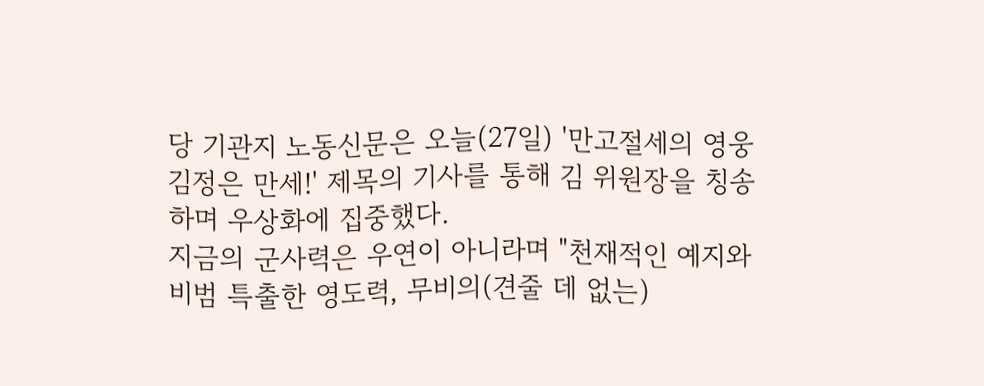당 기관지 노동신문은 오늘(27일) '만고절세의 영웅 김정은 만세!' 제목의 기사를 통해 김 위원장을 칭송하며 우상화에 집중했다.
지금의 군사력은 우연이 아니라며 "천재적인 예지와 비범 특출한 영도력, 무비의(견줄 데 없는)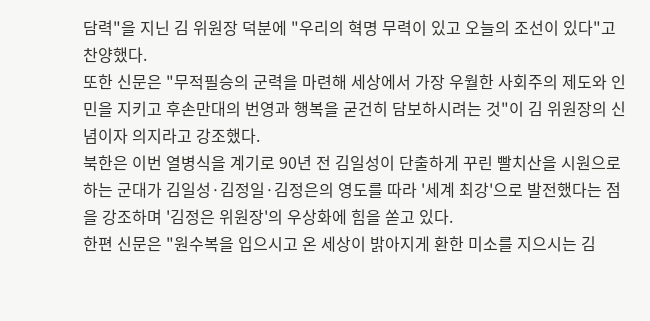담력"을 지닌 김 위원장 덕분에 "우리의 혁명 무력이 있고 오늘의 조선이 있다"고 찬양했다.
또한 신문은 "무적필승의 군력을 마련해 세상에서 가장 우월한 사회주의 제도와 인민을 지키고 후손만대의 번영과 행복을 굳건히 담보하시려는 것"이 김 위원장의 신념이자 의지라고 강조했다.
북한은 이번 열병식을 계기로 90년 전 김일성이 단출하게 꾸린 빨치산을 시원으로 하는 군대가 김일성·김정일·김정은의 영도를 따라 '세계 최강'으로 발전했다는 점을 강조하며 '김정은 위원장'의 우상화에 힘을 쏟고 있다.
한편 신문은 "원수복을 입으시고 온 세상이 밝아지게 환한 미소를 지으시는 김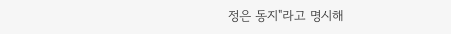정은 동지"라고 명시해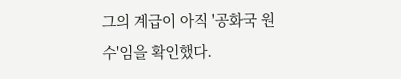그의 계급이 아직 '공화국 원수'임을 확인했다.